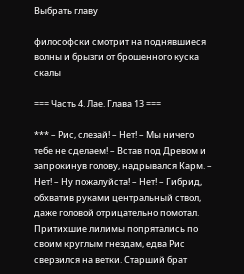Выбрать главу

философски смотрит на поднявшиеся волны и брызги от брошенного куска скалы

=== Часть 4. Лае. Глава 13 ===

*** – Рис, слезай! – Нет! – Мы ничего тебе не сделаем! – Встав под Древом и запрокинув голову, надрывался Карм. – Нет! – Ну пожалуйста! – Нет! – Гибрид, обхватив руками центральный ствол, даже головой отрицательно помотал. Притихшие лилимы попрятались по своим круглым гнездам, едва Рис сверзился на ветки. Старший брат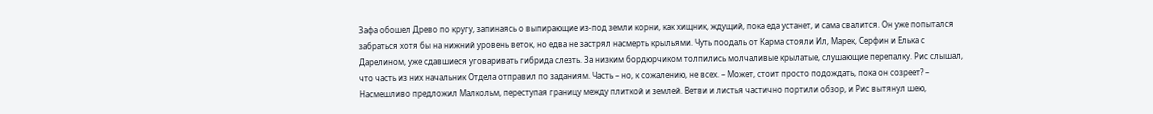Зафа обошел Древо по кругу, запинаясь о выпирающие из-под земли корни, как хищник, ждущий, пока еда устанет, и сама свалится. Он уже попытался забраться хотя бы на нижний уровень веток, но едва не застрял насмерть крыльями. Чуть поодаль от Карма стояли Ил, Марек, Серфин и Елька с Дарелином, уже сдавшиеся уговаривать гибрида слезть. За низким бордюрчиком толпились молчаливые крылатые, слушающие перепалку. Рис слышал, что часть из них начальник Отдела отправил по заданиям. Часть – но, к сожалению, не всех. – Может, стоит просто подождать, пока он созреет? – Насмешливо предложил Малкольм, переступая границу между плиткой и землей. Ветви и листья частично портили обзор, и Рис вытянул шею,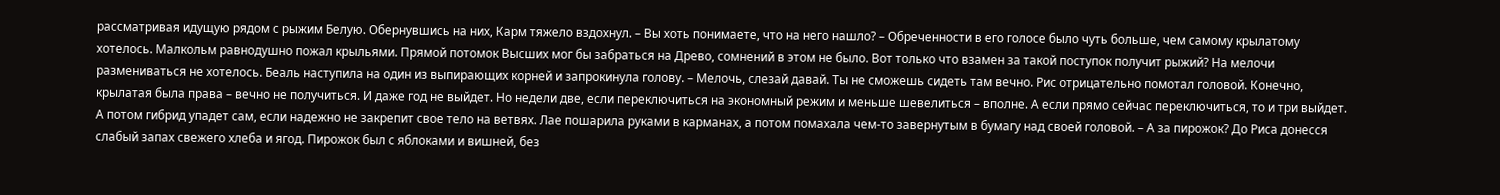рассматривая идущую рядом с рыжим Белую. Обернувшись на них, Карм тяжело вздохнул. – Вы хоть понимаете, что на него нашло? – Обреченности в его голосе было чуть больше, чем самому крылатому хотелось. Малкольм равнодушно пожал крыльями. Прямой потомок Высших мог бы забраться на Древо, сомнений в этом не было. Вот только что взамен за такой поступок получит рыжий? На мелочи размениваться не хотелось. Беаль наступила на один из выпирающих корней и запрокинула голову. – Мелочь, слезай давай. Ты не сможешь сидеть там вечно. Рис отрицательно помотал головой. Конечно, крылатая была права – вечно не получиться. И даже год не выйдет. Но недели две, если переключиться на экономный режим и меньше шевелиться – вполне. А если прямо сейчас переключиться, то и три выйдет. А потом гибрид упадет сам, если надежно не закрепит свое тело на ветвях. Лае пошарила руками в карманах, а потом помахала чем-то завернутым в бумагу над своей головой. – А за пирожок? До Риса донесся слабый запах свежего хлеба и ягод. Пирожок был с яблоками и вишней, без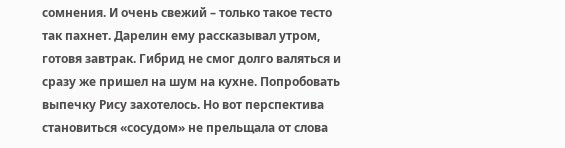сомнения. И очень свежий – только такое тесто так пахнет. Дарелин ему рассказывал утром, готовя завтрак. Гибрид не смог долго валяться и сразу же пришел на шум на кухне. Попробовать выпечку Рису захотелось. Но вот перспектива становиться «сосудом» не прельщала от слова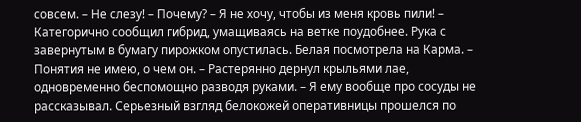совсем. – Не слезу! – Почему? – Я не хочу, чтобы из меня кровь пили! – Категорично сообщил гибрид, умащиваясь на ветке поудобнее. Рука с завернутым в бумагу пирожком опустилась. Белая посмотрела на Карма. – Понятия не имею, о чем он. – Растерянно дернул крыльями лае, одновременно беспомощно разводя руками. – Я ему вообще про сосуды не рассказывал. Серьезный взгляд белокожей оперативницы прошелся по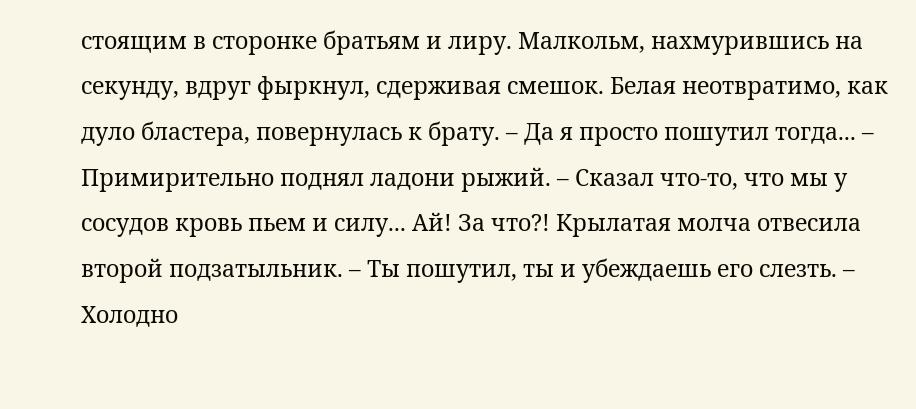стоящим в сторонке братьям и лиру. Малкольм, нахмурившись на секунду, вдруг фыркнул, сдерживая смешок. Белая неотвратимо, как дуло бластера, повернулась к брату. – Да я просто пошутил тогда... – Примирительно поднял ладони рыжий. – Сказал что-то, что мы у сосудов кровь пьем и силу... Ай! За что?! Крылатая молча отвесила второй подзатыльник. – Ты пошутил, ты и убеждаешь его слезть. – Холодно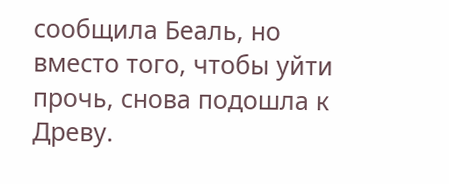сообщила Беаль, но вместо того, чтобы уйти прочь, снова подошла к Древу.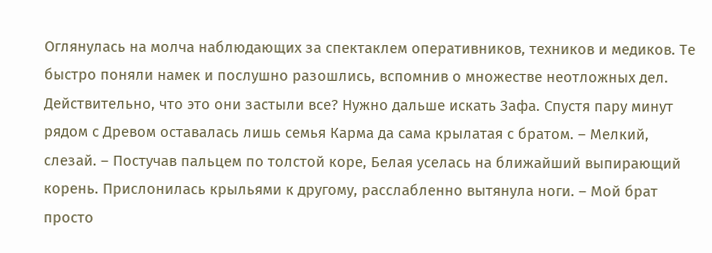Оглянулась на молча наблюдающих за спектаклем оперативников, техников и медиков. Те быстро поняли намек и послушно разошлись, вспомнив о множестве неотложных дел. Действительно, что это они застыли все? Нужно дальше искать Зафа. Спустя пару минут рядом с Древом оставалась лишь семья Карма да сама крылатая с братом. – Мелкий, слезай. – Постучав пальцем по толстой коре, Белая уселась на ближайший выпирающий корень. Прислонилась крыльями к другому, расслабленно вытянула ноги. – Мой брат просто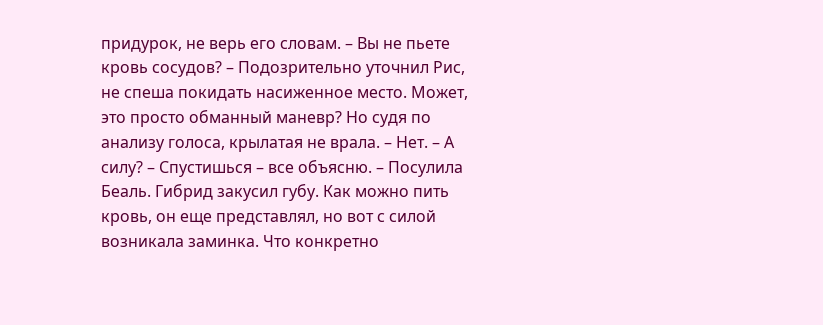придурок, не верь его словам. – Вы не пьете кровь сосудов? – Подозрительно уточнил Рис, не спеша покидать насиженное место. Может, это просто обманный маневр? Но судя по анализу голоса, крылатая не врала. – Нет. – А силу? – Спустишься – все объясню. – Посулила Беаль. Гибрид закусил губу. Как можно пить кровь, он еще представлял, но вот с силой возникала заминка. Что конкретно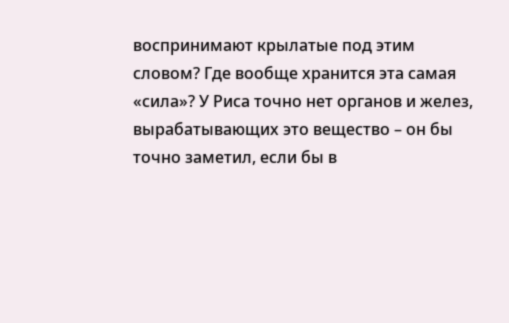воспринимают крылатые под этим словом? Где вообще хранится эта самая «сила»? У Риса точно нет органов и желез, вырабатывающих это вещество – он бы точно заметил, если бы в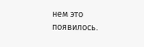нем это появилось.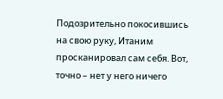Подозрительно покосившись на свою руку, Итаним просканировал сам себя. Вот, точно – нет у него ничего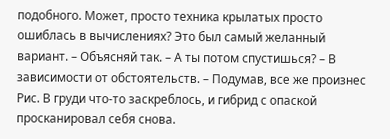подобного. Может, просто техника крылатых просто ошиблась в вычислениях? Это был самый желанный вариант. – Объясняй так. – А ты потом спустишься? – В зависимости от обстоятельств. – Подумав, все же произнес Рис. В груди что-то заскреблось, и гибрид с опаской просканировал себя снова.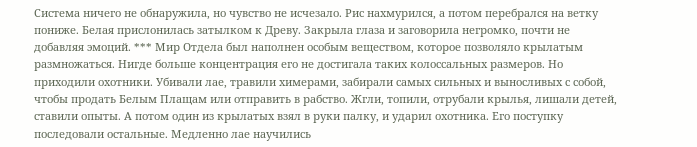Система ничего не обнаружила, но чувство не исчезало. Рис нахмурился, а потом перебрался на ветку пониже. Белая прислонилась затылком к Древу. Закрыла глаза и заговорила негромко, почти не добавляя эмоций. *** Мир Отдела был наполнен особым веществом, которое позволяло крылатым размножаться. Нигде больше концентрация его не достигала таких колоссальных размеров. Но приходили охотники. Убивали лае, травили химерами, забирали самых сильных и выносливых с собой, чтобы продать Белым Плащам или отправить в рабство. Жгли, топили, отрубали крылья, лишали детей, ставили опыты. А потом один из крылатых взял в руки палку, и ударил охотника. Его поступку последовали остальные. Медленно лае научились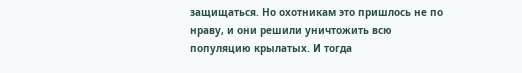защищаться. Но охотникам это пришлось не по нраву, и они решили уничтожить всю популяцию крылатых. И тогда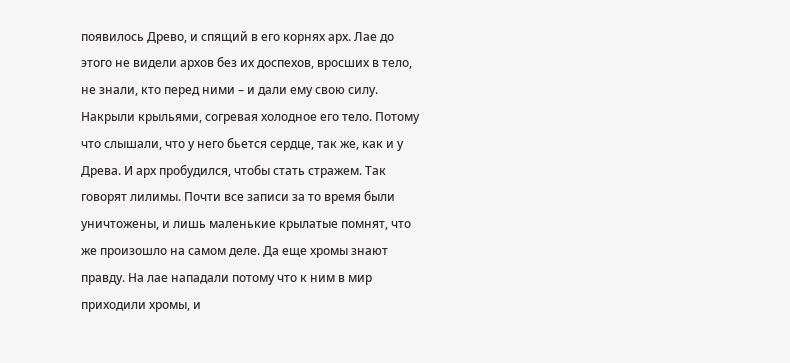появилось Древо, и спящий в его корнях арх. Лае до этого не видели архов без их доспехов, вросших в тело, не знали, кто перед ними – и дали ему свою силу. Накрыли крыльями, согревая холодное его тело. Потому что слышали, что у него бьется сердце, так же, как и у Древа. И арх пробудился, чтобы стать стражем. Так говорят лилимы. Почти все записи за то время были уничтожены, и лишь маленькие крылатые помнят, что же произошло на самом деле. Да еще хромы знают правду. На лае нападали потому что к ним в мир приходили хромы, и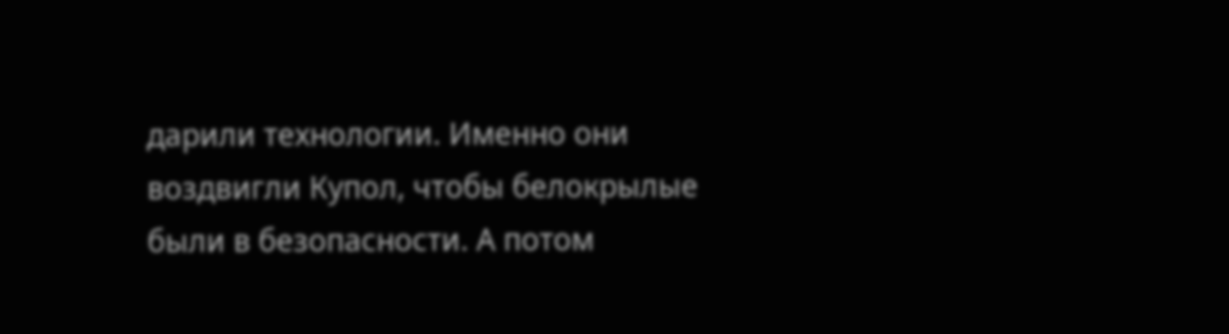дарили технологии. Именно они воздвигли Купол, чтобы белокрылые были в безопасности. А потом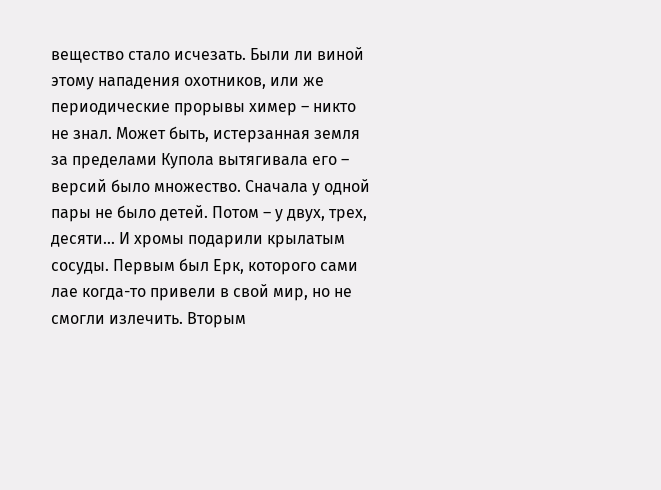вещество стало исчезать. Были ли виной этому нападения охотников, или же периодические прорывы химер – никто не знал. Может быть, истерзанная земля за пределами Купола вытягивала его – версий было множество. Сначала у одной пары не было детей. Потом – у двух, трех, десяти... И хромы подарили крылатым сосуды. Первым был Ерк, которого сами лае когда-то привели в свой мир, но не смогли излечить. Вторым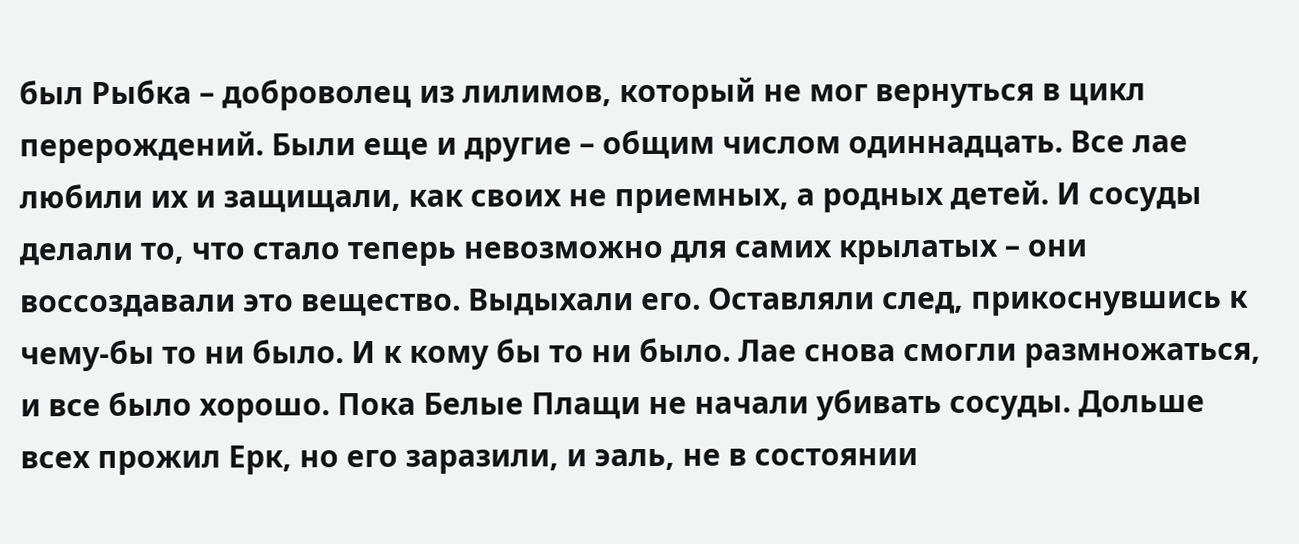был Рыбка – доброволец из лилимов, который не мог вернуться в цикл перерождений. Были еще и другие – общим числом одиннадцать. Все лае любили их и защищали, как своих не приемных, а родных детей. И сосуды делали то, что стало теперь невозможно для самих крылатых – они воссоздавали это вещество. Выдыхали его. Оставляли след, прикоснувшись к чему-бы то ни было. И к кому бы то ни было. Лае снова смогли размножаться, и все было хорошо. Пока Белые Плащи не начали убивать сосуды. Дольше всех прожил Ерк, но его заразили, и эаль, не в состоянии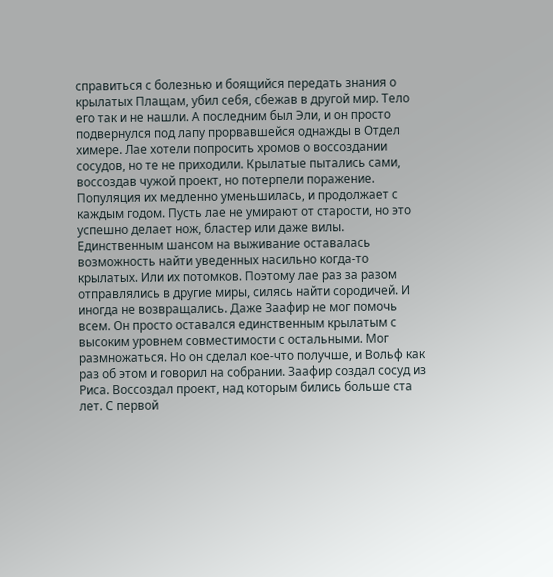справиться с болезнью и боящийся передать знания о крылатых Плащам, убил себя, сбежав в другой мир. Тело его так и не нашли. А последним был Эли, и он просто подвернулся под лапу прорвавшейся однажды в Отдел химере. Лае хотели попросить хромов о воссоздании сосудов, но те не приходили. Крылатые пытались сами, воссоздав чужой проект, но потерпели поражение. Популяция их медленно уменьшилась, и продолжает с каждым годом. Пусть лае не умирают от старости, но это успешно делает нож, бластер или даже вилы. Единственным шансом на выживание оставалась возможность найти уведенных насильно когда-то крылатых. Или их потомков. Поэтому лае раз за разом отправлялись в другие миры, силясь найти сородичей. И иногда не возвращались. Даже Заафир не мог помочь всем. Он просто оставался единственным крылатым с высоким уровнем совместимости с остальными. Мог размножаться. Но он сделал кое-что получше, и Вольф как раз об этом и говорил на собрании. Заафир создал сосуд из Риса. Воссоздал проект, над которым бились больше ста лет. С первой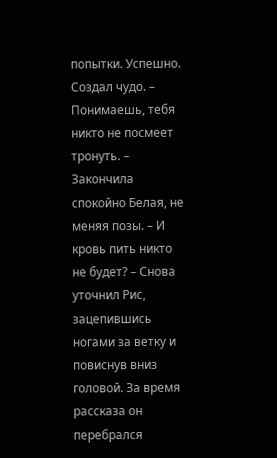попытки. Успешно. Создал чудо. – Понимаешь, тебя никто не посмеет тронуть. – Закончила спокойно Белая, не меняя позы. – И кровь пить никто не будет? – Снова уточнил Рис, зацепившись ногами за ветку и повиснув вниз головой. За время рассказа он перебрался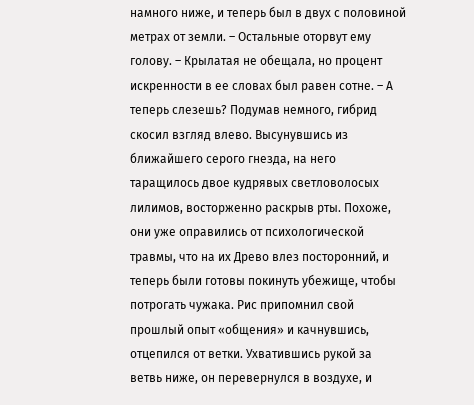намного ниже, и теперь был в двух с половиной метрах от земли. – Остальные оторвут ему голову. – Крылатая не обещала, но процент искренности в ее словах был равен сотне. – А теперь слезешь? Подумав немного, гибрид скосил взгляд влево. Высунувшись из ближайшего серого гнезда, на него таращилось двое кудрявых светловолосых лилимов, восторженно раскрыв рты. Похоже, они уже оправились от психологической травмы, что на их Древо влез посторонний, и теперь были готовы покинуть убежище, чтобы потрогать чужака. Рис припомнил свой прошлый опыт «общения» и качнувшись, отцепился от ветки. Ухватившись рукой за ветвь ниже, он перевернулся в воздухе, и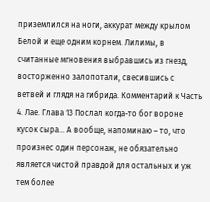приземлился на ноги, аккурат между крылом Белой и еще одним корнем. Лилимы, в считанные мгновения выбравшись из гнезд, восторженно залопотали, свесившись с ветвей и глядя на гибрида. Комментарий к Часть 4. Лае. Глава 13 Послал когда-то бог вороне кусок сыра... А вообще, напоминаю – то, что произнес один персонаж, не обязательно является чистой правдой для остальных и уж тем более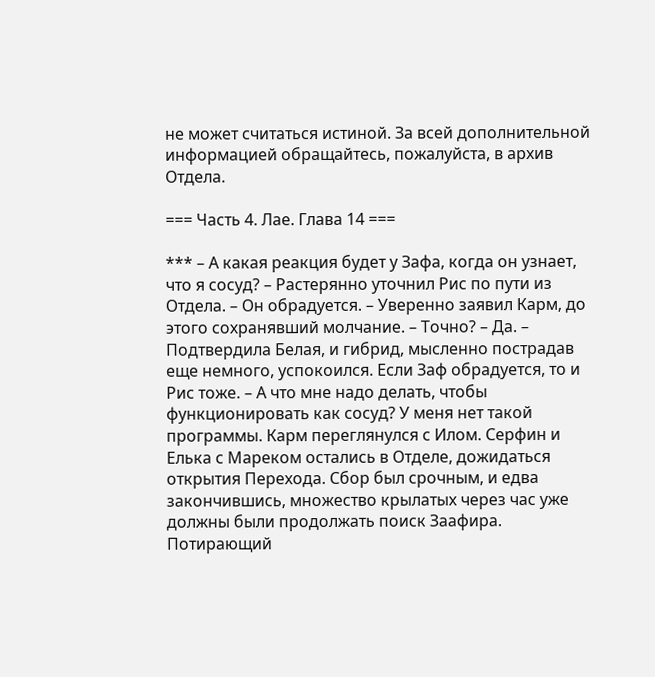не может считаться истиной. За всей дополнительной информацией обращайтесь, пожалуйста, в архив Отдела.

=== Часть 4. Лае. Глава 14 ===

*** – А какая реакция будет у Зафа, когда он узнает, что я сосуд? – Растерянно уточнил Рис по пути из Отдела. – Он обрадуется. – Уверенно заявил Карм, до этого сохранявший молчание. – Точно? – Да. – Подтвердила Белая, и гибрид, мысленно пострадав еще немного, успокоился. Если Заф обрадуется, то и Рис тоже. – А что мне надо делать, чтобы функционировать как сосуд? У меня нет такой программы. Карм переглянулся с Илом. Серфин и Елька с Мареком остались в Отделе, дожидаться открытия Перехода. Сбор был срочным, и едва закончившись, множество крылатых через час уже должны были продолжать поиск Заафира. Потирающий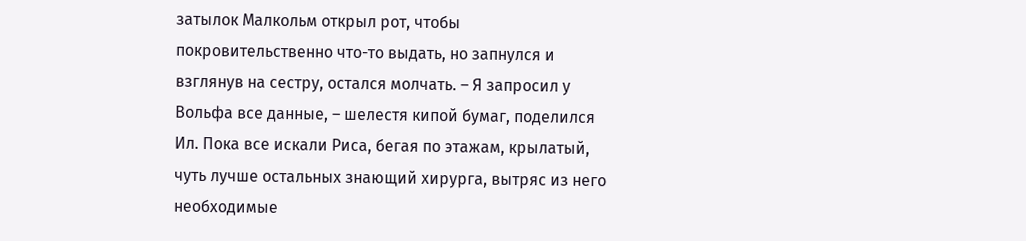затылок Малкольм открыл рот, чтобы покровительственно что-то выдать, но запнулся и взглянув на сестру, остался молчать. – Я запросил у Вольфа все данные, – шелестя кипой бумаг, поделился Ил. Пока все искали Риса, бегая по этажам, крылатый, чуть лучше остальных знающий хирурга, вытряс из него необходимые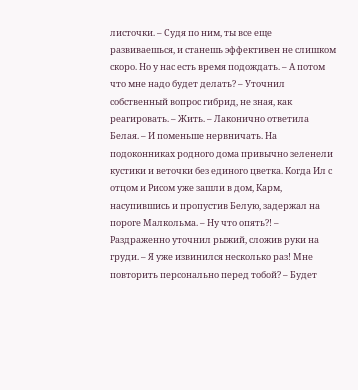листочки. – Судя по ним, ты все еще развиваешься, и станешь эффективен не слишком скоро. Но у нас есть время подождать. – А потом что мне надо будет делать? – Уточнил собственный вопрос гибрид, не зная, как реагировать. – Жить. – Лаконично ответила Белая. – И поменьше нервничать. На подоконниках родного дома привычно зеленели кустики и веточки без единого цветка. Когда Ил с отцом и Рисом уже зашли в дом, Карм, насупившись и пропустив Белую, задержал на пороге Малкольма. – Ну что опять?! – Раздраженно уточнил рыжий, сложив руки на груди. – Я уже извинился несколько раз! Мне повторить персонально перед тобой? – Будет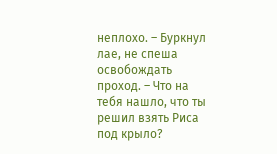неплохо. – Буркнул лае, не спеша освобождать проход. – Что на тебя нашло, что ты решил взять Риса под крыло?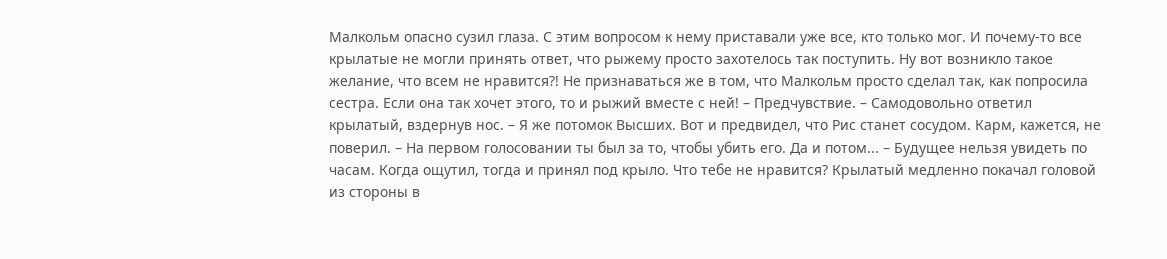Малкольм опасно сузил глаза. С этим вопросом к нему приставали уже все, кто только мог. И почему-то все крылатые не могли принять ответ, что рыжему просто захотелось так поступить. Ну вот возникло такое желание, что всем не нравится?! Не признаваться же в том, что Малкольм просто сделал так, как попросила сестра. Если она так хочет этого, то и рыжий вместе с ней! – Предчувствие. – Самодовольно ответил крылатый, вздернув нос. – Я же потомок Высших. Вот и предвидел, что Рис станет сосудом. Карм, кажется, не поверил. – На первом голосовании ты был за то, чтобы убить его. Да и потом... – Будущее нельзя увидеть по часам. Когда ощутил, тогда и принял под крыло. Что тебе не нравится? Крылатый медленно покачал головой из стороны в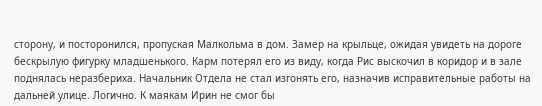сторону, и посторонился, пропуская Малкольма в дом. Замер на крыльце, ожидая увидеть на дороге бескрылую фигурку младшенького. Карм потерял его из виду, когда Рис выскочил в коридор и в зале поднялась неразбериха. Начальник Отдела не стал изгонять его, назначив исправительные работы на дальней улице. Логично. К маякам Ирин не смог бы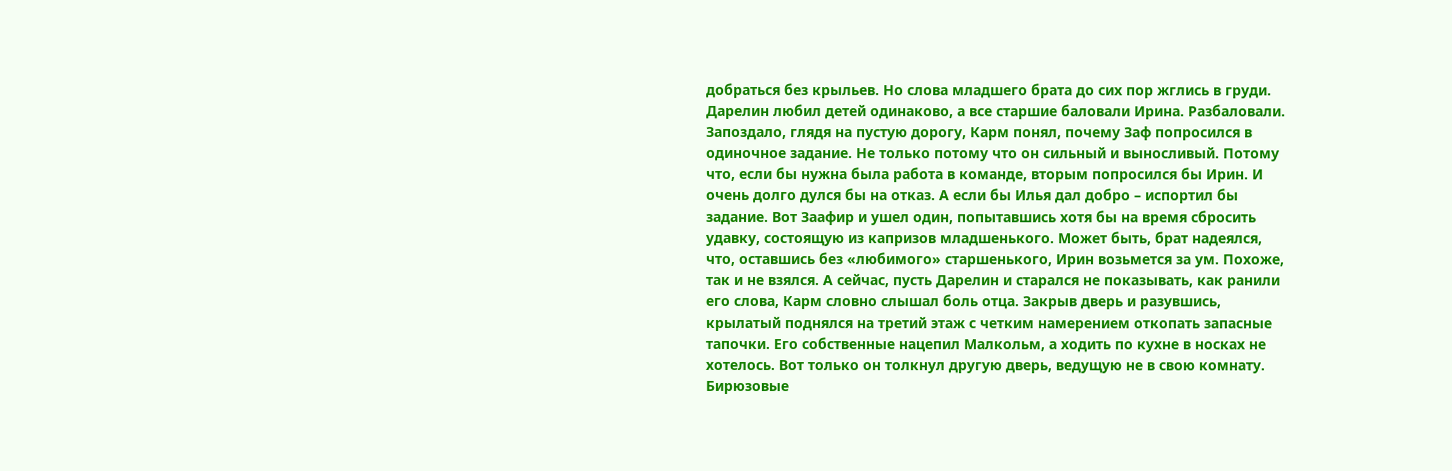добраться без крыльев. Но слова младшего брата до сих пор жглись в груди. Дарелин любил детей одинаково, а все старшие баловали Ирина. Разбаловали. Запоздало, глядя на пустую дорогу, Карм понял, почему Заф попросился в одиночное задание. Не только потому что он сильный и выносливый. Потому что, если бы нужна была работа в команде, вторым попросился бы Ирин. И очень долго дулся бы на отказ. А если бы Илья дал добро – испортил бы задание. Вот Заафир и ушел один, попытавшись хотя бы на время сбросить удавку, состоящую из капризов младшенького. Может быть, брат надеялся, что, оставшись без «любимого» старшенького, Ирин возьмется за ум. Похоже, так и не взялся. А сейчас, пусть Дарелин и старался не показывать, как ранили его слова, Карм словно слышал боль отца. Закрыв дверь и разувшись, крылатый поднялся на третий этаж с четким намерением откопать запасные тапочки. Его собственные нацепил Малкольм, а ходить по кухне в носках не хотелось. Вот только он толкнул другую дверь, ведущую не в свою комнату. Бирюзовые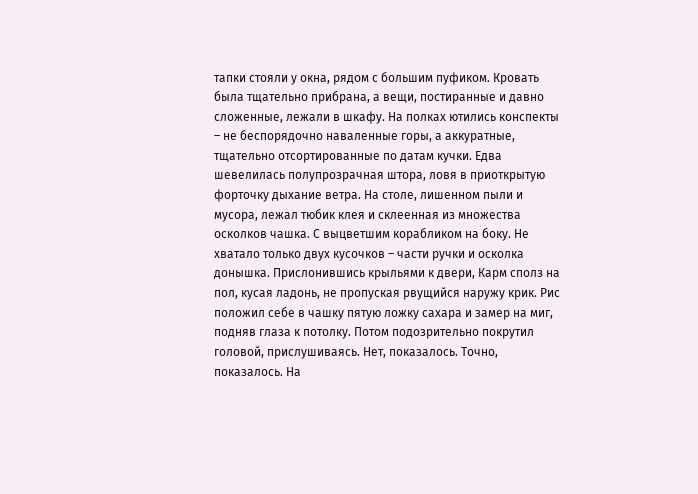тапки стояли у окна, рядом с большим пуфиком. Кровать была тщательно прибрана, а вещи, постиранные и давно сложенные, лежали в шкафу. На полках ютились конспекты – не беспорядочно наваленные горы, а аккуратные, тщательно отсортированные по датам кучки. Едва шевелилась полупрозрачная штора, ловя в приоткрытую форточку дыхание ветра. На столе, лишенном пыли и мусора, лежал тюбик клея и склеенная из множества осколков чашка. С выцветшим корабликом на боку. Не хватало только двух кусочков – части ручки и осколка донышка. Прислонившись крыльями к двери, Карм сполз на пол, кусая ладонь, не пропуская рвущийся наружу крик. Рис положил себе в чашку пятую ложку сахара и замер на миг, подняв глаза к потолку. Потом подозрительно покрутил головой, прислушиваясь. Нет, показалось. Точно, показалось. На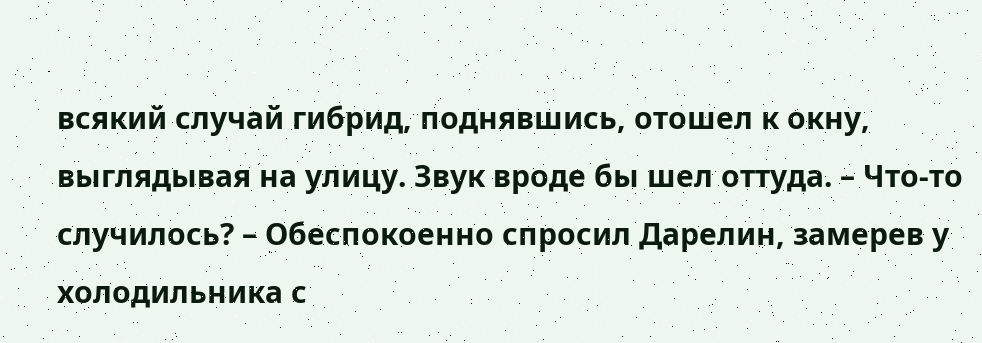всякий случай гибрид, поднявшись, отошел к окну, выглядывая на улицу. Звук вроде бы шел оттуда. – Что-то случилось? – Обеспокоенно спросил Дарелин, замерев у холодильника с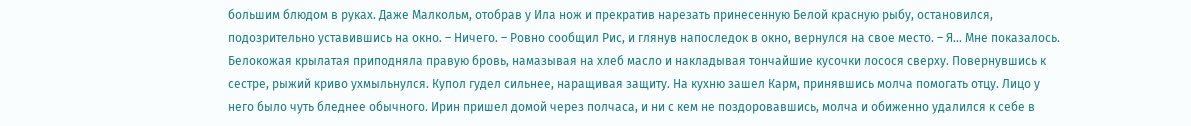большим блюдом в руках. Даже Малкольм, отобрав у Ила нож и прекратив нарезать принесенную Белой красную рыбу, остановился, подозрительно уставившись на окно. – Ничего. – Ровно сообщил Рис, и глянув напоследок в окно, вернулся на свое место. – Я... Мне показалось. Белокожая крылатая приподняла правую бровь, намазывая на хлеб масло и накладывая тончайшие кусочки лосося сверху. Повернувшись к сестре, рыжий криво ухмыльнулся. Купол гудел сильнее, наращивая защиту. На кухню зашел Карм, принявшись молча помогать отцу. Лицо у него было чуть бледнее обычного. Ирин пришел домой через полчаса, и ни с кем не поздоровавшись, молча и обиженно удалился к себе в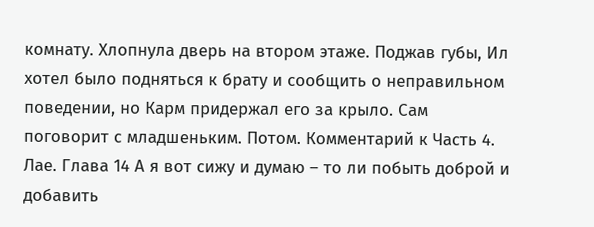комнату. Хлопнула дверь на втором этаже. Поджав губы, Ил хотел было подняться к брату и сообщить о неправильном поведении, но Карм придержал его за крыло. Сам поговорит с младшеньким. Потом. Комментарий к Часть 4. Лае. Глава 14 А я вот сижу и думаю – то ли побыть доброй и добавить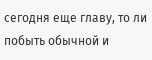сегодня еще главу, то ли побыть обычной и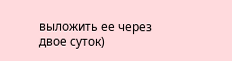выложить ее через двое суток)